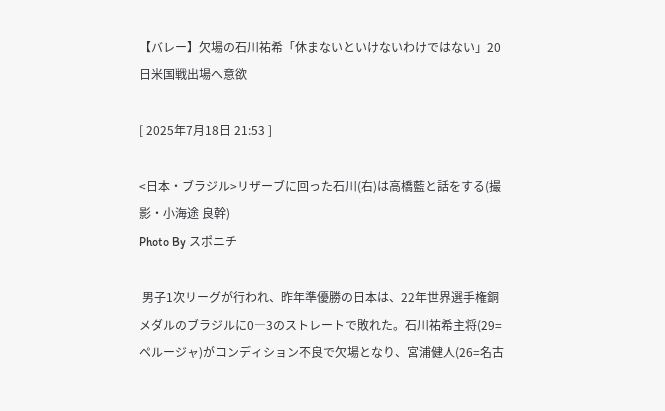【バレー】欠場の石川祐希「休まないといけないわけではない」20日米国戦出場へ意欲

[ 2025年7月18日 21:53 ]

<日本・ブラジル>リザーブに回った石川(右)は高橋藍と話をする(撮影・小海途 良幹)
Photo By スポニチ

 男子1次リーグが行われ、昨年準優勝の日本は、22年世界選手権銅メダルのブラジルに0―3のストレートで敗れた。石川祐希主将(29=ペルージャ)がコンディション不良で欠場となり、宮浦健人(26=名古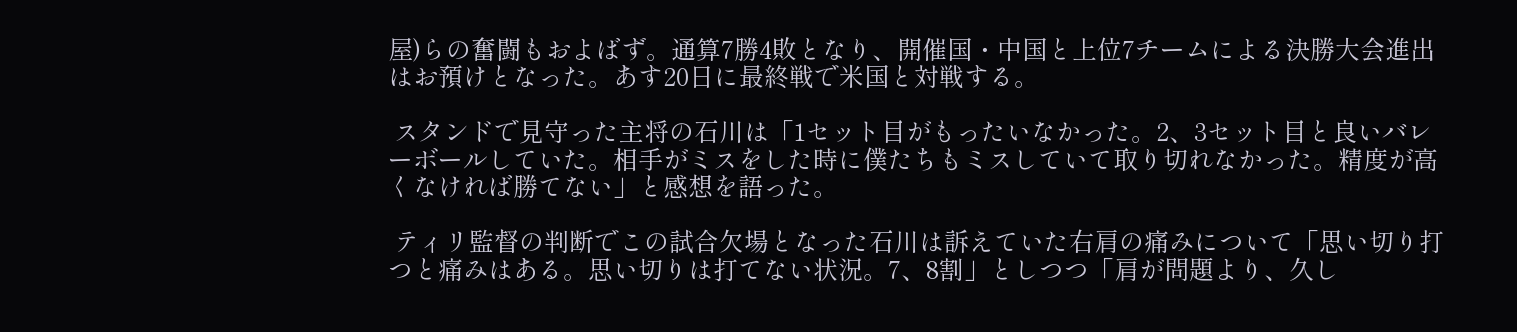屋)らの奮闘もおよばず。通算7勝4敗となり、開催国・中国と上位7チームによる決勝大会進出はお預けとなった。あす20日に最終戦で米国と対戦する。

 スタンドで見守った主将の石川は「1セット目がもったいなかった。2、3セット目と良いバレーボールしていた。相手がミスをした時に僕たちもミスしていて取り切れなかった。精度が高くなければ勝てない」と感想を語った。

 ティリ監督の判断でこの試合欠場となった石川は訴えていた右肩の痛みについて「思い切り打つと痛みはある。思い切りは打てない状況。7、8割」としつつ「肩が問題より、久し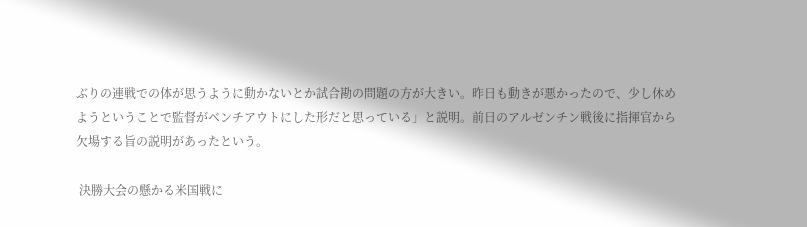ぶりの連戦での体が思うように動かないとか試合勘の問題の方が大きい。昨日も動きが悪かったので、少し休めようということで監督がベンチアウトにした形だと思っている」と説明。前日のアルゼンチン戦後に指揮官から欠場する旨の説明があったという。

 決勝大会の懸かる米国戦に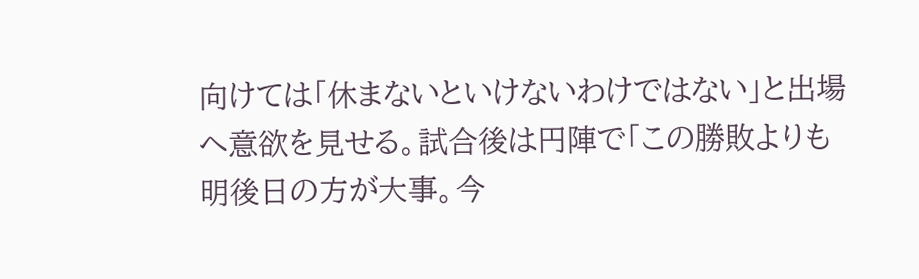向けては「休まないといけないわけではない」と出場へ意欲を見せる。試合後は円陣で「この勝敗よりも明後日の方が大事。今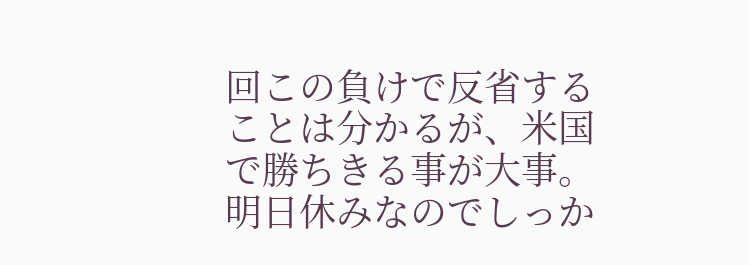回この負けで反省することは分かるが、米国で勝ちきる事が大事。明日休みなのでしっか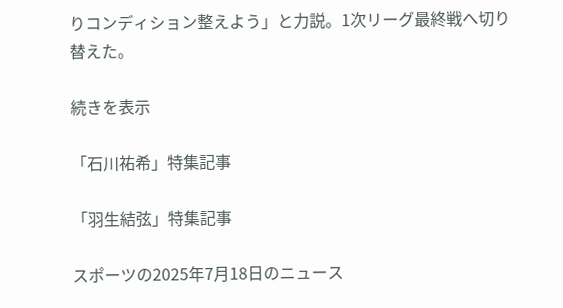りコンディション整えよう」と力説。1次リーグ最終戦へ切り替えた。

続きを表示

「石川祐希」特集記事

「羽生結弦」特集記事

スポーツの2025年7月18日のニュース